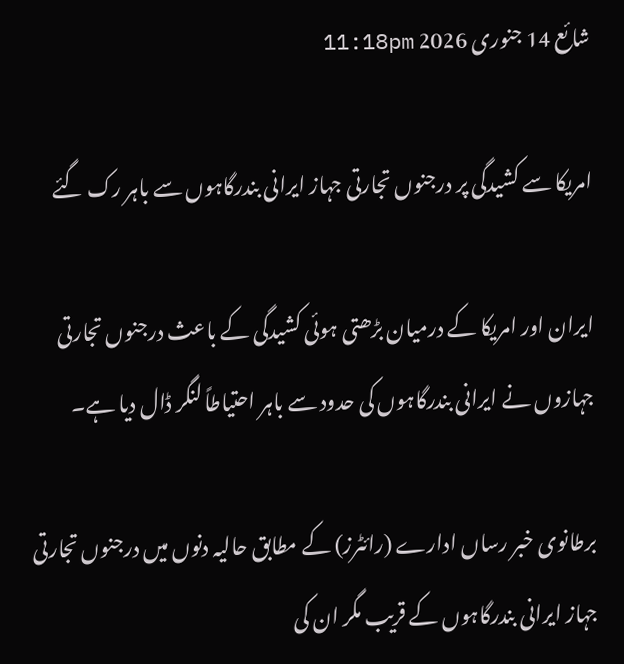شائع 14 جنوری 2026 11:18pm

امریکا سے کشیدگی پر درجنوں تجارتی جہاز ایرانی بندرگاہوں سے باہر رک گئے

ایران اور امریکا کے درمیان بڑھتی ہوئی کشیدگی کے باعث درجنوں تجارتی جہازوں نے ایرانی بندرگاہوں کی حدود سے باہر احتیاطاً لنگر ڈال دیا ہے۔

برطانوی خبر رساں ادارے (رائٹرز) کے مطابق حالیہ دنوں میں درجنوں تجارتی جہاز ایرانی بندرگاہوں کے قریب مگر ان کی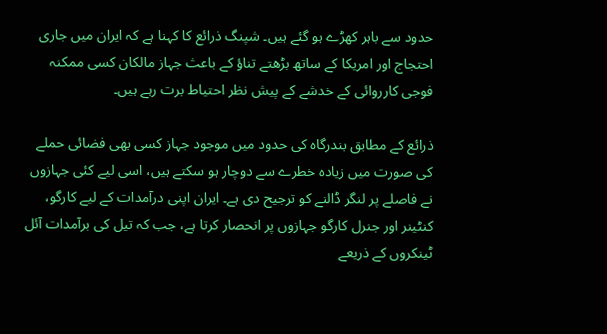حدود سے باہر کھڑے ہو گئے ہیں۔ شپنگ ذرائع کا کہنا ہے کہ ایران میں جاری احتجاج اور امریکا کے ساتھ بڑھتے تناؤ کے باعث جہاز مالکان کسی ممکنہ فوجی کارروائی کے خدشے کے پیش نظر احتیاط برت رہے ہیں۔

ذرائع کے مطابق بندرگاہ کی حدود میں موجود جہاز کسی بھی فضائی حملے کی صورت میں زیادہ خطرے سے دوچار ہو سکتے ہیں، اسی لیے کئی جہازوں نے فاصلے پر لنگر ڈالنے کو ترجیح دی ہے۔ ایران اپنی درآمدات کے لیے کارگو، کنٹینر اور جنرل کارگو جہازوں پر انحصار کرتا ہے، جب کہ تیل کی برآمدات آئل ٹینکروں کے ذریعے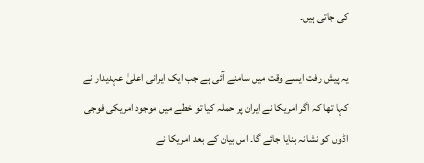کی جاتی ہیں۔

یہ پیش رفت ایسے وقت میں سامنے آئی ہے جب ایک ایرانی اعلیٰ عہدیدار نے کہا تھا کہ اگر امریکا نے ایران پر حملہ کیا تو خطے میں موجود امریکی فوجی اڈوں کو نشانہ بنایا جائے گا۔ اس بیان کے بعد امریکا نے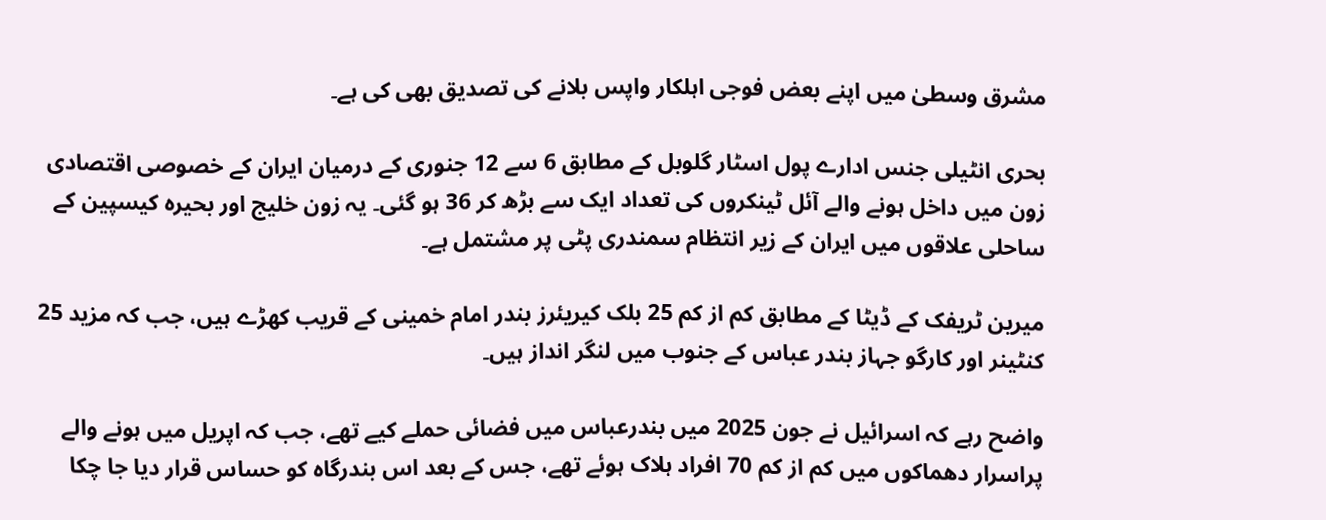مشرق وسطیٰ میں اپنے بعض فوجی اہلکار واپس بلانے کی تصدیق بھی کی ہے۔

بحری انٹیلی جنس ادارے پول اسٹار گلوبل کے مطابق 6 سے 12 جنوری کے درمیان ایران کے خصوصی اقتصادی زون میں داخل ہونے والے آئل ٹینکروں کی تعداد ایک سے بڑھ کر 36 ہو گئی۔ یہ زون خلیج اور بحیرہ کیسپین کے ساحلی علاقوں میں ایران کے زیر انتظام سمندری پٹی پر مشتمل ہے۔

میرین ٹریفک کے ڈیٹا کے مطابق کم از کم 25 بلک کیریئرز بندر امام خمینی کے قریب کھڑے ہیں، جب کہ مزید 25 کنٹینر اور کارگو جہاز بندر عباس کے جنوب میں لنگر انداز ہیں۔

واضح رہے کہ اسرائیل نے جون 2025 میں بندرعباس میں فضائی حملے کیے تھے، جب کہ اپریل میں ہونے والے پراسرار دھماکوں میں کم از کم 70 افراد ہلاک ہوئے تھے، جس کے بعد اس بندرگاہ کو حساس قرار دیا جا چکا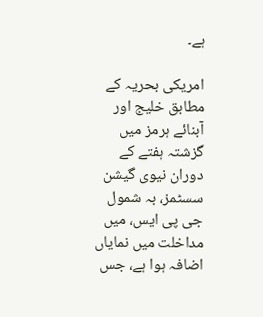ہے۔

امریکی بحریہ کے مطابق خلیج اور آبنائے ہرمز میں گزشتہ ہفتے کے دوران نیوی گیشن سسٹمز، بہ شمول جی پی ایس، میں مداخلت میں نمایاں اضافہ ہوا ہے، جس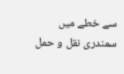سے خطے میں سمندری نقل و حمل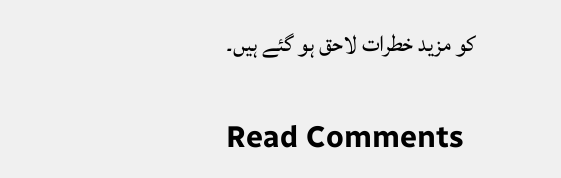کو مزید خطرات لاحق ہو گئے ہیں۔

Read Comments